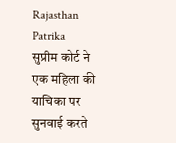Rajasthan Patrika
सुप्रीम कोर्ट ने एक महिला की याचिका पर सुनवाई करते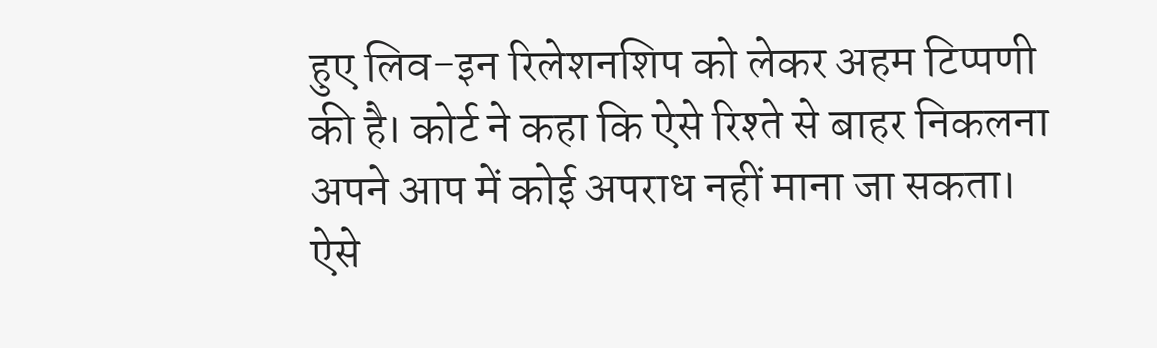हुए लिव-इन रिलेशनशिप को लेकर अहम टिप्पणी की है। कोर्ट ने कहा कि ऐसे रिश्ते से बाहर निकलना अपने आप में कोई अपराध नहीं माना जा सकता। ऐसे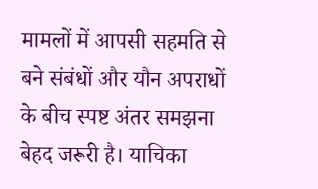मामलों में आपसी सहमति से बने संबंधों और यौन अपराधों के बीच स्पष्ट अंतर समझना बेहद जरूरी है। याचिका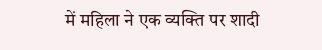में महिला ने एक व्यक्ति पर शादी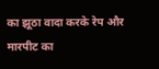का झूठा वादा करके रेप और मारपीट का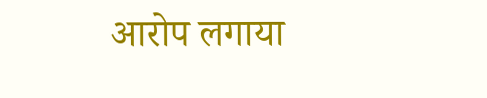आरोप लगाया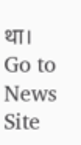था।
Go to News Site